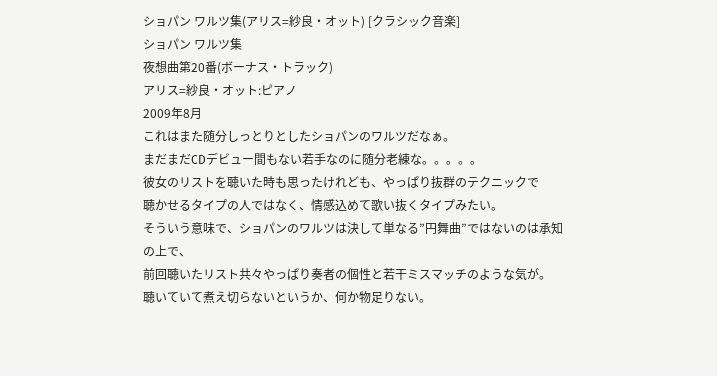ショパン ワルツ集(アリス=紗良・オット) [クラシック音楽]
ショパン ワルツ集
夜想曲第20番(ボーナス・トラック)
アリス=紗良・オット:ピアノ
2009年8月
これはまた随分しっとりとしたショパンのワルツだなぁ。
まだまだCDデビュー間もない若手なのに随分老練な。。。。。
彼女のリストを聴いた時も思ったけれども、やっぱり抜群のテクニックで
聴かせるタイプの人ではなく、情感込めて歌い抜くタイプみたい。
そういう意味で、ショパンのワルツは決して単なる”円舞曲”ではないのは承知の上で、
前回聴いたリスト共々やっぱり奏者の個性と若干ミスマッチのような気が。
聴いていて煮え切らないというか、何か物足りない。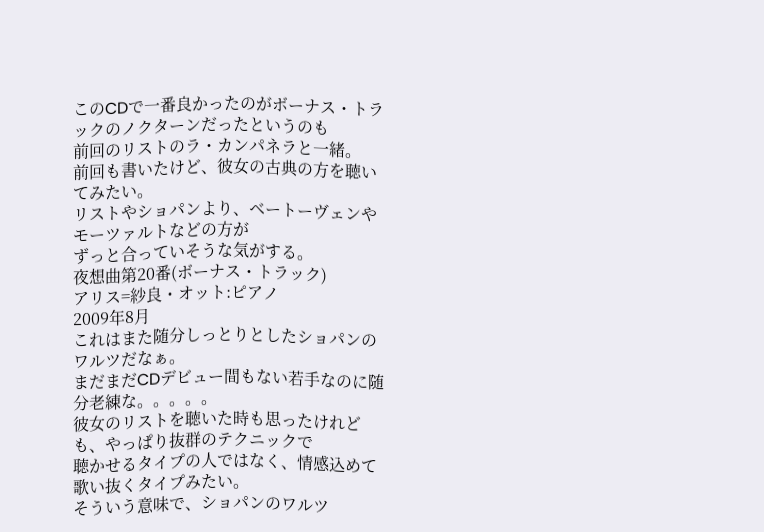このCDで一番良かったのがボーナス・トラックのノクターンだったというのも
前回のリストのラ・カンパネラと一緒。
前回も書いたけど、彼女の古典の方を聴いてみたい。
リストやショパンより、ベートーヴェンやモーツァルトなどの方が
ずっと合っていそうな気がする。
夜想曲第20番(ボーナス・トラック)
アリス=紗良・オット:ピアノ
2009年8月
これはまた随分しっとりとしたショパンのワルツだなぁ。
まだまだCDデビュー間もない若手なのに随分老練な。。。。。
彼女のリストを聴いた時も思ったけれども、やっぱり抜群のテクニックで
聴かせるタイプの人ではなく、情感込めて歌い抜くタイプみたい。
そういう意味で、ショパンのワルツ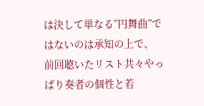は決して単なる”円舞曲”ではないのは承知の上で、
前回聴いたリスト共々やっぱり奏者の個性と若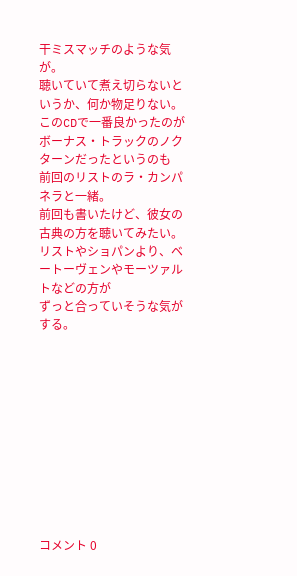干ミスマッチのような気が。
聴いていて煮え切らないというか、何か物足りない。
このCDで一番良かったのがボーナス・トラックのノクターンだったというのも
前回のリストのラ・カンパネラと一緒。
前回も書いたけど、彼女の古典の方を聴いてみたい。
リストやショパンより、ベートーヴェンやモーツァルトなどの方が
ずっと合っていそうな気がする。











コメント 0